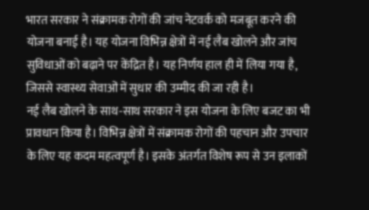भारत सरकार ने संक्रामक रोगों की जांच नेटवर्क को मजबूत करने की योजना बनाई है। यह योजना विभिन्न क्षेत्रों में नई लैब खोलने और जांच सुविधाओं को बढ़ाने पर केंद्रित है। यह निर्णय हाल ही में लिया गया है, जिससे स्वास्थ्य सेवाओं में सुधार की उम्मीद की जा रही है।
नई लैब खोलने के साथ-साथ सरकार ने इस योजना के लिए बजट का भी प्रावधान किया है। विभिन्न क्षेत्रों में संक्रामक रोगों की पहचान और उपचार के लिए यह कदम महत्वपूर्ण है। इसके अंतर्गत विशेष रूप से उन इलाकों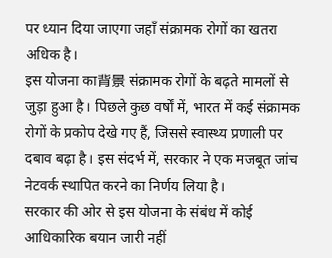पर ध्यान दिया जाएगा जहाँ संक्रामक रोगों का खतरा अधिक है।
इस योजना का背景 संक्रामक रोगों के बढ़ते मामलों से जुड़ा हुआ है। पिछले कुछ वर्षों में, भारत में कई संक्रामक रोगों के प्रकोप देखे गए हैं, जिससे स्वास्थ्य प्रणाली पर दबाव बढ़ा है। इस संदर्भ में, सरकार ने एक मजबूत जांच नेटवर्क स्थापित करने का निर्णय लिया है।
सरकार की ओर से इस योजना के संबंध में कोई आधिकारिक बयान जारी नहीं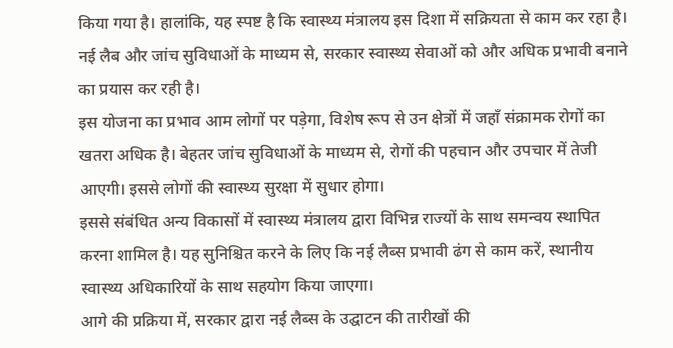किया गया है। हालांकि, यह स्पष्ट है कि स्वास्थ्य मंत्रालय इस दिशा में सक्रियता से काम कर रहा है। नई लैब और जांच सुविधाओं के माध्यम से, सरकार स्वास्थ्य सेवाओं को और अधिक प्रभावी बनाने का प्रयास कर रही है।
इस योजना का प्रभाव आम लोगों पर पड़ेगा, विशेष रूप से उन क्षेत्रों में जहाँ संक्रामक रोगों का खतरा अधिक है। बेहतर जांच सुविधाओं के माध्यम से, रोगों की पहचान और उपचार में तेजी आएगी। इससे लोगों की स्वास्थ्य सुरक्षा में सुधार होगा।
इससे संबंधित अन्य विकासों में स्वास्थ्य मंत्रालय द्वारा विभिन्न राज्यों के साथ समन्वय स्थापित करना शामिल है। यह सुनिश्चित करने के लिए कि नई लैब्स प्रभावी ढंग से काम करें, स्थानीय स्वास्थ्य अधिकारियों के साथ सहयोग किया जाएगा।
आगे की प्रक्रिया में, सरकार द्वारा नई लैब्स के उद्घाटन की तारीखों की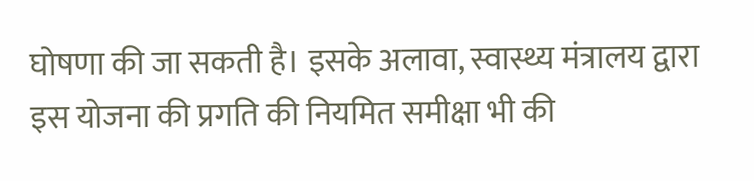घोषणा की जा सकती है। इसके अलावा, स्वास्थ्य मंत्रालय द्वारा इस योजना की प्रगति की नियमित समीक्षा भी की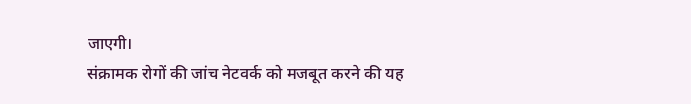जाएगी।
संक्रामक रोगों की जांच नेटवर्क को मजबूत करने की यह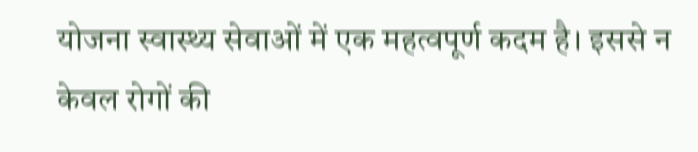योजना स्वास्थ्य सेवाओं में एक महत्वपूर्ण कदम है। इससे न केवल रोगों की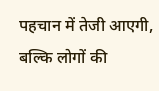पहचान में तेजी आएगी, बल्कि लोगों की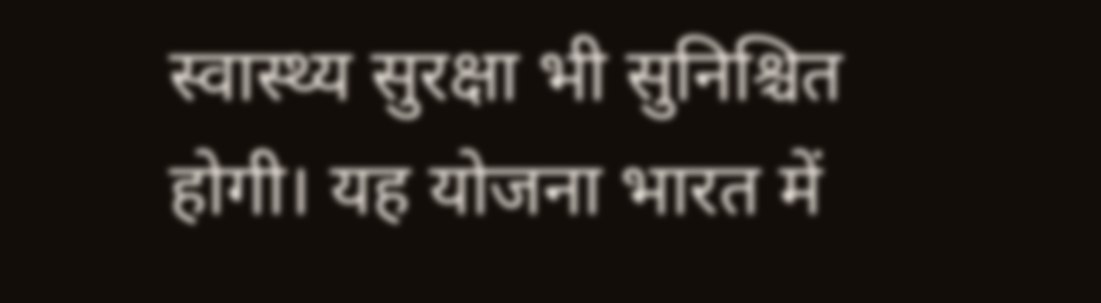स्वास्थ्य सुरक्षा भी सुनिश्चित होगी। यह योजना भारत में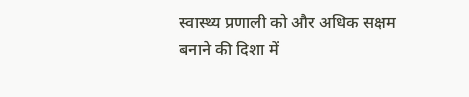स्वास्थ्य प्रणाली को और अधिक सक्षम बनाने की दिशा में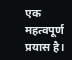एक महत्वपूर्ण प्रयास है।